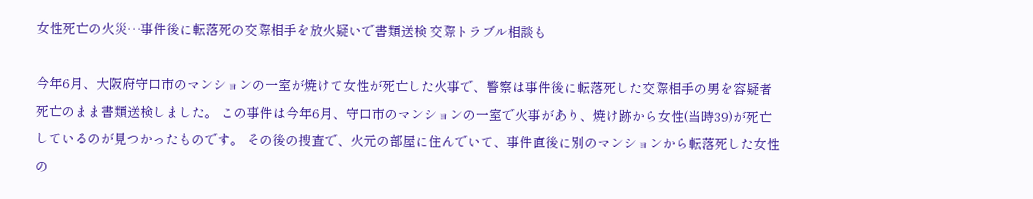女性死亡の火災…事件後に転落死の交際相手を放火疑いで書類送検 交際トラブル相談も

今年6月、大阪府守口市のマンションの一室が焼けて女性が死亡した火事で、警察は事件後に転落死した交際相手の男を容疑者死亡のまま書類送検しました。 この事件は今年6月、守口市のマンションの一室で火事があり、焼け跡から女性(当時39)が死亡しているのが見つかったものです。 その後の捜査で、火元の部屋に住んでいて、事件直後に別のマンションから転落死した女性の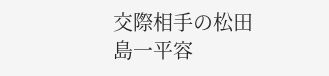交際相手の松田島一平容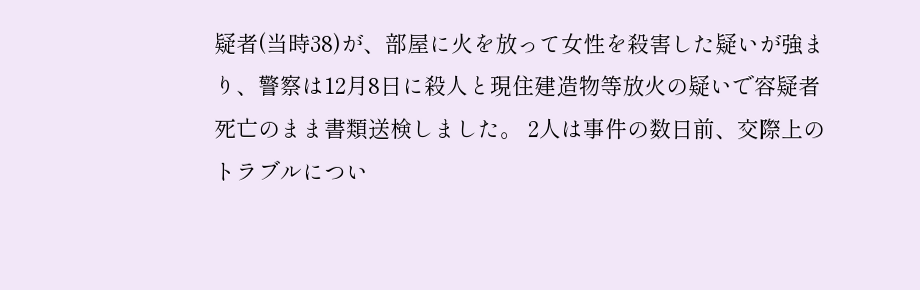疑者(当時38)が、部屋に火を放って女性を殺害した疑いが強まり、警察は12月8日に殺人と現住建造物等放火の疑いで容疑者死亡のまま書類送検しました。 2人は事件の数日前、交際上のトラブルについ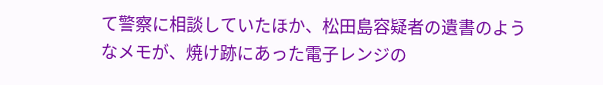て警察に相談していたほか、松田島容疑者の遺書のようなメモが、焼け跡にあった電子レンジの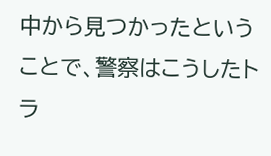中から見つかったということで、警察はこうしたトラ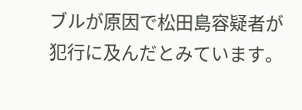ブルが原因で松田島容疑者が犯行に及んだとみています。